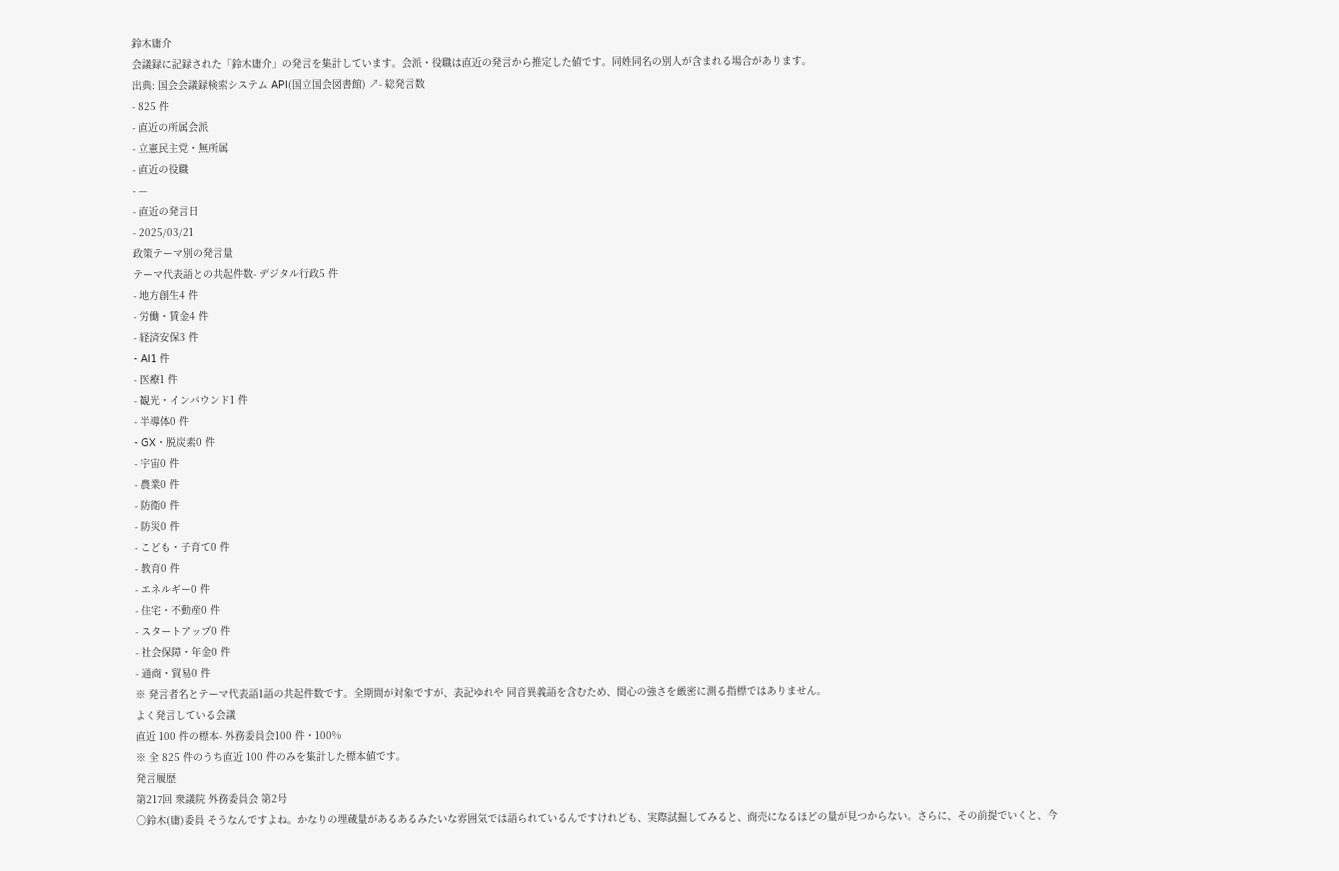鈴木庸介
会議録に記録された「鈴木庸介」の発言を集計しています。会派・役職は直近の発言から推定した値です。同姓同名の別人が含まれる場合があります。
出典: 国会会議録検索システム API(国立国会図書館) ↗- 総発言数
- 825 件
- 直近の所属会派
- 立憲民主党・無所属
- 直近の役職
- —
- 直近の発言日
- 2025/03/21
政策テーマ別の発言量
テーマ代表語との共起件数- デジタル行政5 件
- 地方創生4 件
- 労働・賃金4 件
- 経済安保3 件
- AI1 件
- 医療1 件
- 観光・インバウンド1 件
- 半導体0 件
- GX・脱炭素0 件
- 宇宙0 件
- 農業0 件
- 防衛0 件
- 防災0 件
- こども・子育て0 件
- 教育0 件
- エネルギー0 件
- 住宅・不動産0 件
- スタートアップ0 件
- 社会保障・年金0 件
- 通商・貿易0 件
※ 発言者名とテーマ代表語1語の共起件数です。全期間が対象ですが、表記ゆれや 同音異義語を含むため、関心の強さを厳密に測る指標ではありません。
よく発言している会議
直近 100 件の標本- 外務委員会100 件・100%
※ 全 825 件のうち直近 100 件のみを集計した標本値です。
発言履歴
第217回 衆議院 外務委員会 第2号
○鈴木(庸)委員 そうなんですよね。かなりの埋蔵量があるあるみたいな雰囲気では語られているんですけれども、実際試掘してみると、商売になるほどの量が見つからない。さらに、その前提でいくと、今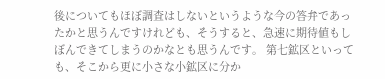後についてもほぼ調査はしないというような今の答弁であったかと思うんですけれども、そうすると、急速に期待値もしぼんできてしまうのかなとも思うんです。 第七鉱区といっても、そこから更に小さな小鉱区に分か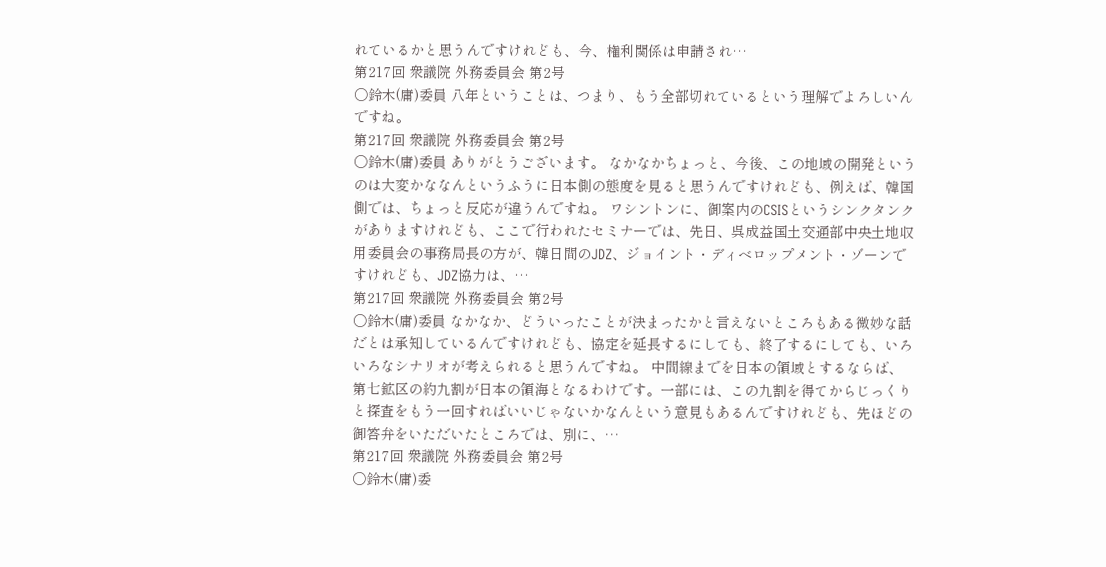れているかと思うんですけれども、今、権利関係は申請され…
第217回 衆議院 外務委員会 第2号
○鈴木(庸)委員 八年ということは、つまり、もう全部切れているという理解でよろしいんですね。
第217回 衆議院 外務委員会 第2号
○鈴木(庸)委員 ありがとうございます。 なかなかちょっと、今後、この地域の開発というのは大変かななんというふうに日本側の態度を見ると思うんですけれども、例えば、韓国側では、ちょっと反応が違うんですね。 ワシントンに、御案内のCSISというシンクタンクがありますけれども、ここで行われたセミナーでは、先日、呉成益国土交通部中央土地収用委員会の事務局長の方が、韓日間のJDZ、ジョイント・ディベロップメント・ゾーンですけれども、JDZ協力は、…
第217回 衆議院 外務委員会 第2号
○鈴木(庸)委員 なかなか、どういったことが決まったかと言えないところもある微妙な話だとは承知しているんですけれども、協定を延長するにしても、終了するにしても、いろいろなシナリオが考えられると思うんですね。 中間線までを日本の領域とするならば、第七鉱区の約九割が日本の領海となるわけです。一部には、この九割を得てからじっくりと探査をもう一回すればいいじゃないかなんという意見もあるんですけれども、先ほどの御答弁をいただいたところでは、別に、…
第217回 衆議院 外務委員会 第2号
○鈴木(庸)委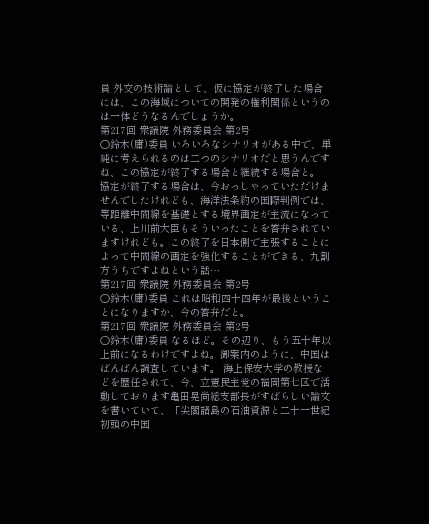員 外交の技術論として、仮に協定が終了した場合には、この海域についての開発の権利関係というのは一体どうなるんでしょうか。
第217回 衆議院 外務委員会 第2号
○鈴木(庸)委員 いろいろなシナリオがある中で、単純に考えられるのは二つのシナリオだと思うんですね、この協定が終了する場合と継続する場合と。 協定が終了する場合は、今おっしゃっていただけませんでしたけれども、海洋法条約の国際判例では、等距離中間線を基礎とする境界画定が主流になっている、上川前大臣もそういったことを答弁されていますけれども。この終了を日本側で主張することによって中間線の画定を強化することができる、九割方うちですよねという話…
第217回 衆議院 外務委員会 第2号
○鈴木(庸)委員 これは昭和四十四年が最後ということになりますか、今の答弁だと。
第217回 衆議院 外務委員会 第2号
○鈴木(庸)委員 なるほど。その辺り、もう五十年以上前になるわけですよね。御案内のように、中国はばんばん調査しています。 海上保安大学の教授などを歴任されて、今、立憲民主党の福岡第七区で活動しております亀田晃尚総支部長がすばらしい論文を書いていて、「尖閣諸島の石油資源と二十一世紀初頭の中国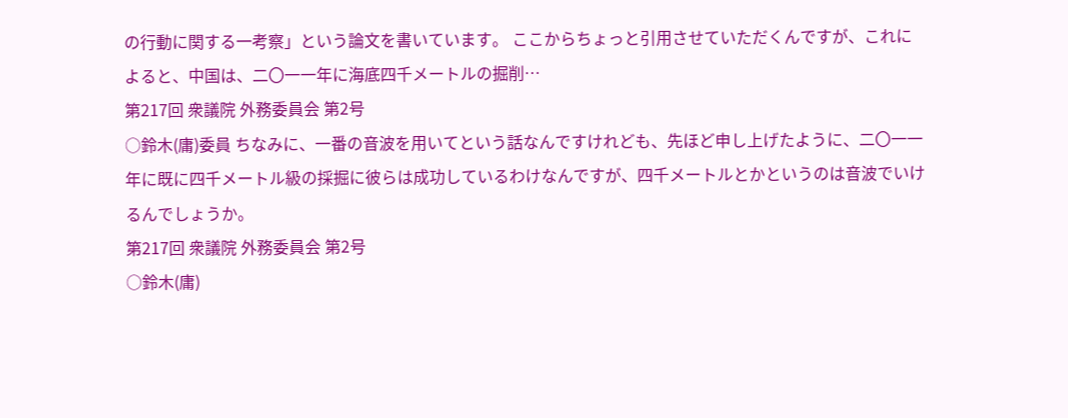の行動に関する一考察」という論文を書いています。 ここからちょっと引用させていただくんですが、これによると、中国は、二〇一一年に海底四千メートルの掘削…
第217回 衆議院 外務委員会 第2号
○鈴木(庸)委員 ちなみに、一番の音波を用いてという話なんですけれども、先ほど申し上げたように、二〇一一年に既に四千メートル級の採掘に彼らは成功しているわけなんですが、四千メートルとかというのは音波でいけるんでしょうか。
第217回 衆議院 外務委員会 第2号
○鈴木(庸)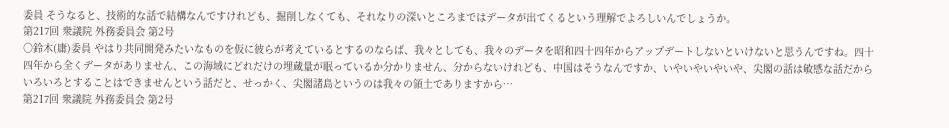委員 そうなると、技術的な話で結構なんですけれども、掘削しなくても、それなりの深いところまではデータが出てくるという理解でよろしいんでしょうか。
第217回 衆議院 外務委員会 第2号
○鈴木(庸)委員 やはり共同開発みたいなものを仮に彼らが考えているとするのならば、我々としても、我々のデータを昭和四十四年からアップデートしないといけないと思うんですね。四十四年から全くデータがありません、この海域にどれだけの埋蔵量が眠っているか分かりません、分からないけれども、中国はそうなんですか、いやいやいやいや、尖閣の話は敏感な話だからいろいろとすることはできませんという話だと、せっかく、尖閣諸島というのは我々の領土でありますから…
第217回 衆議院 外務委員会 第2号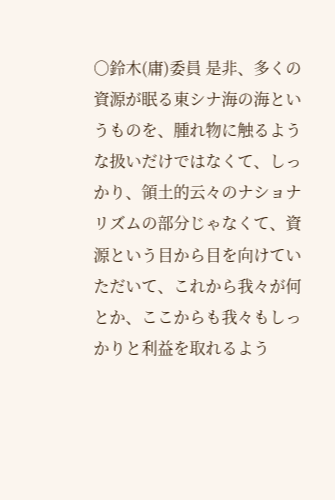○鈴木(庸)委員 是非、多くの資源が眠る東シナ海の海というものを、腫れ物に触るような扱いだけではなくて、しっかり、領土的云々のナショナリズムの部分じゃなくて、資源という目から目を向けていただいて、これから我々が何とか、ここからも我々もしっかりと利益を取れるよう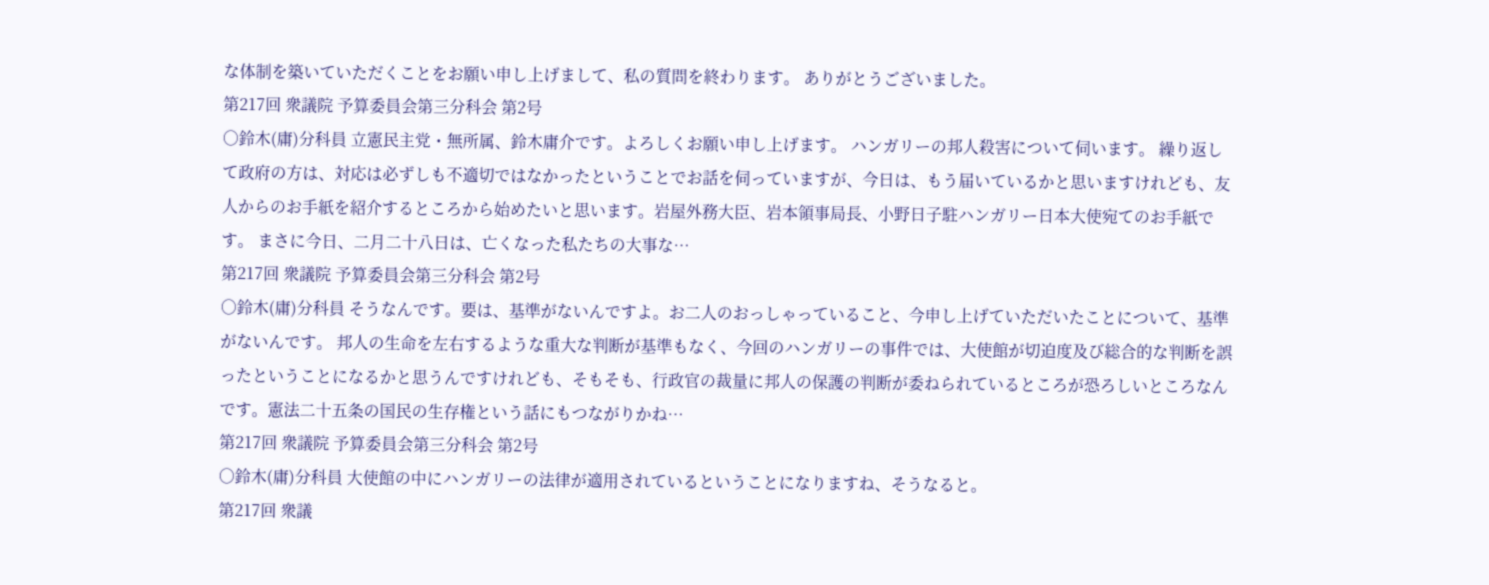な体制を築いていただくことをお願い申し上げまして、私の質問を終わります。 ありがとうございました。
第217回 衆議院 予算委員会第三分科会 第2号
○鈴木(庸)分科員 立憲民主党・無所属、鈴木庸介です。よろしくお願い申し上げます。 ハンガリーの邦人殺害について伺います。 繰り返して政府の方は、対応は必ずしも不適切ではなかったということでお話を伺っていますが、今日は、もう届いているかと思いますけれども、友人からのお手紙を紹介するところから始めたいと思います。岩屋外務大臣、岩本領事局長、小野日子駐ハンガリー日本大使宛てのお手紙です。 まさに今日、二月二十八日は、亡くなった私たちの大事な…
第217回 衆議院 予算委員会第三分科会 第2号
○鈴木(庸)分科員 そうなんです。要は、基準がないんですよ。お二人のおっしゃっていること、今申し上げていただいたことについて、基準がないんです。 邦人の生命を左右するような重大な判断が基準もなく、今回のハンガリーの事件では、大使館が切迫度及び総合的な判断を誤ったということになるかと思うんですけれども、そもそも、行政官の裁量に邦人の保護の判断が委ねられているところが恐ろしいところなんです。憲法二十五条の国民の生存権という話にもつながりかね…
第217回 衆議院 予算委員会第三分科会 第2号
○鈴木(庸)分科員 大使館の中にハンガリーの法律が適用されているということになりますね、そうなると。
第217回 衆議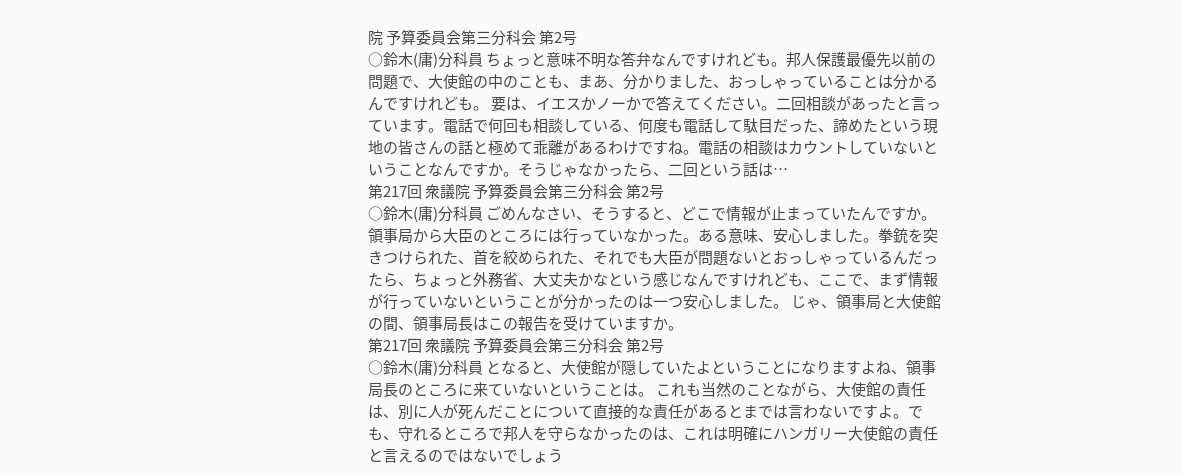院 予算委員会第三分科会 第2号
○鈴木(庸)分科員 ちょっと意味不明な答弁なんですけれども。邦人保護最優先以前の問題で、大使館の中のことも、まあ、分かりました、おっしゃっていることは分かるんですけれども。 要は、イエスかノーかで答えてください。二回相談があったと言っています。電話で何回も相談している、何度も電話して駄目だった、諦めたという現地の皆さんの話と極めて乖離があるわけですね。電話の相談はカウントしていないということなんですか。そうじゃなかったら、二回という話は…
第217回 衆議院 予算委員会第三分科会 第2号
○鈴木(庸)分科員 ごめんなさい、そうすると、どこで情報が止まっていたんですか。領事局から大臣のところには行っていなかった。ある意味、安心しました。拳銃を突きつけられた、首を絞められた、それでも大臣が問題ないとおっしゃっているんだったら、ちょっと外務省、大丈夫かなという感じなんですけれども、ここで、まず情報が行っていないということが分かったのは一つ安心しました。 じゃ、領事局と大使館の間、領事局長はこの報告を受けていますか。
第217回 衆議院 予算委員会第三分科会 第2号
○鈴木(庸)分科員 となると、大使館が隠していたよということになりますよね、領事局長のところに来ていないということは。 これも当然のことながら、大使館の責任は、別に人が死んだことについて直接的な責任があるとまでは言わないですよ。でも、守れるところで邦人を守らなかったのは、これは明確にハンガリー大使館の責任と言えるのではないでしょう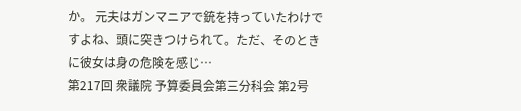か。 元夫はガンマニアで銃を持っていたわけですよね、頭に突きつけられて。ただ、そのときに彼女は身の危険を感じ…
第217回 衆議院 予算委員会第三分科会 第2号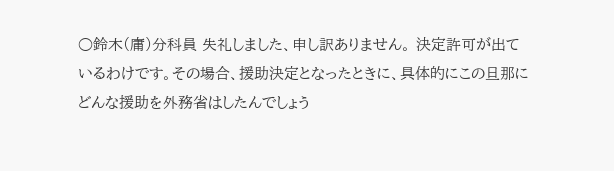○鈴木(庸)分科員 失礼しました、申し訳ありません。 決定許可が出ているわけです。その場合、援助決定となったときに、具体的にこの旦那にどんな援助を外務省はしたんでしょう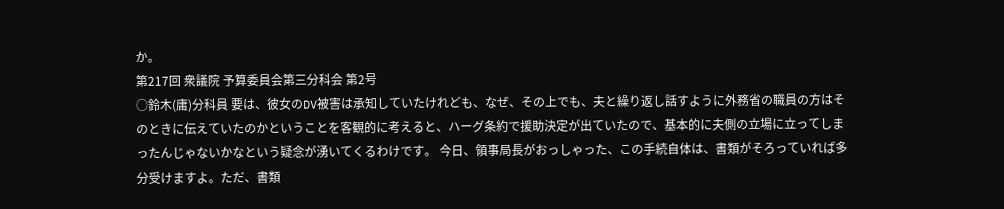か。
第217回 衆議院 予算委員会第三分科会 第2号
○鈴木(庸)分科員 要は、彼女のDV被害は承知していたけれども、なぜ、その上でも、夫と繰り返し話すように外務省の職員の方はそのときに伝えていたのかということを客観的に考えると、ハーグ条約で援助決定が出ていたので、基本的に夫側の立場に立ってしまったんじゃないかなという疑念が湧いてくるわけです。 今日、領事局長がおっしゃった、この手続自体は、書類がそろっていれば多分受けますよ。ただ、書類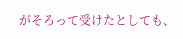がそろって受けたとしても、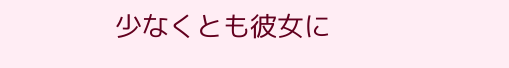少なくとも彼女に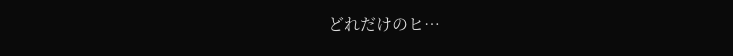どれだけのヒ…